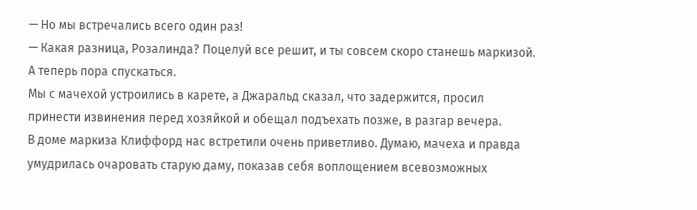— Но мы встречались всего один раз!
— Какая разница, Розалинда? Поцелуй все решит, и ты совсем скоро станешь маркизой. А теперь пора спускаться.
Мы с мачехой устроились в карете, а Джаральд сказал, что задержится, просил принести извинения перед хозяйкой и обещал подъехать позже, в разгар вечера.
В доме маркиза Клиффорд нас встретили очень приветливо. Думаю, мачеха и правда умудрилась очаровать старую даму, показав себя воплощением всевозможных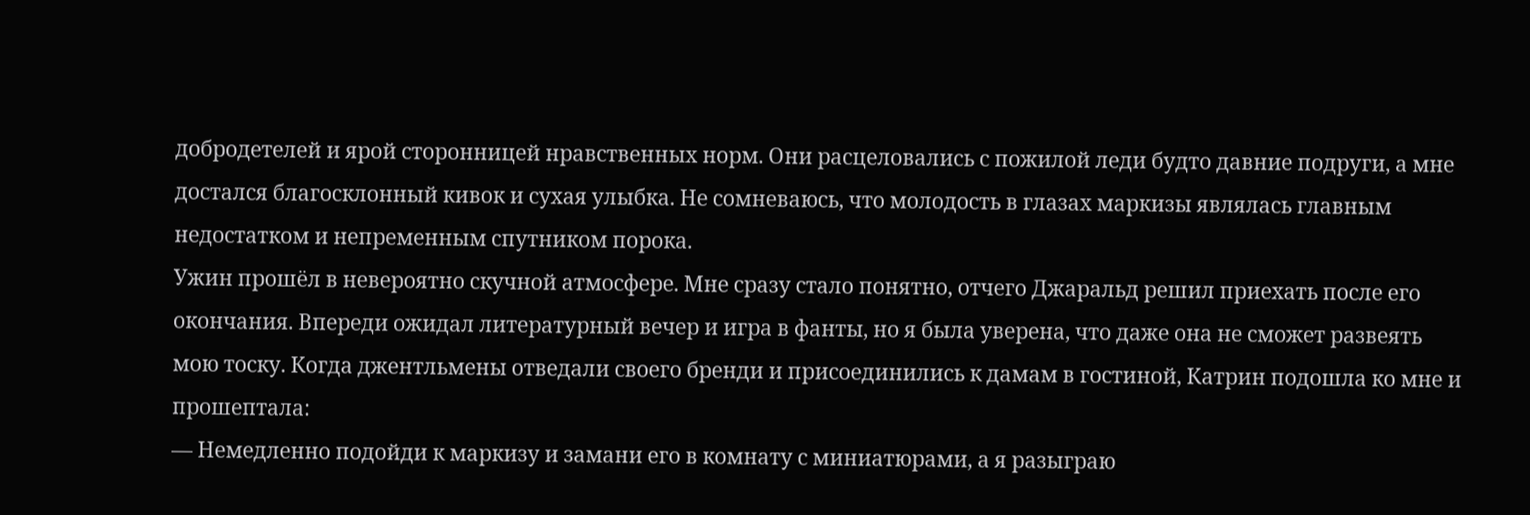добродетелей и ярой сторонницей нравственных норм. Они расцеловались с пожилой леди будто давние подруги, а мне достался благосклонный кивок и сухая улыбка. Не сомневаюсь, что молодость в глазах маркизы являлась главным недостатком и непременным спутником порока.
Ужин прошёл в невероятно скучной атмосфере. Мне сразу стало понятно, отчего Джаральд решил приехать после его окончания. Впереди ожидал литературный вечер и игра в фанты, но я была уверена, что даже она не сможет развеять мою тоску. Когда джентльмены отведали своего бренди и присоединились к дамам в гостиной, Катрин подошла ко мне и прошептала:
— Немедленно подойди к маркизу и замани его в комнату с миниатюрами, а я разыграю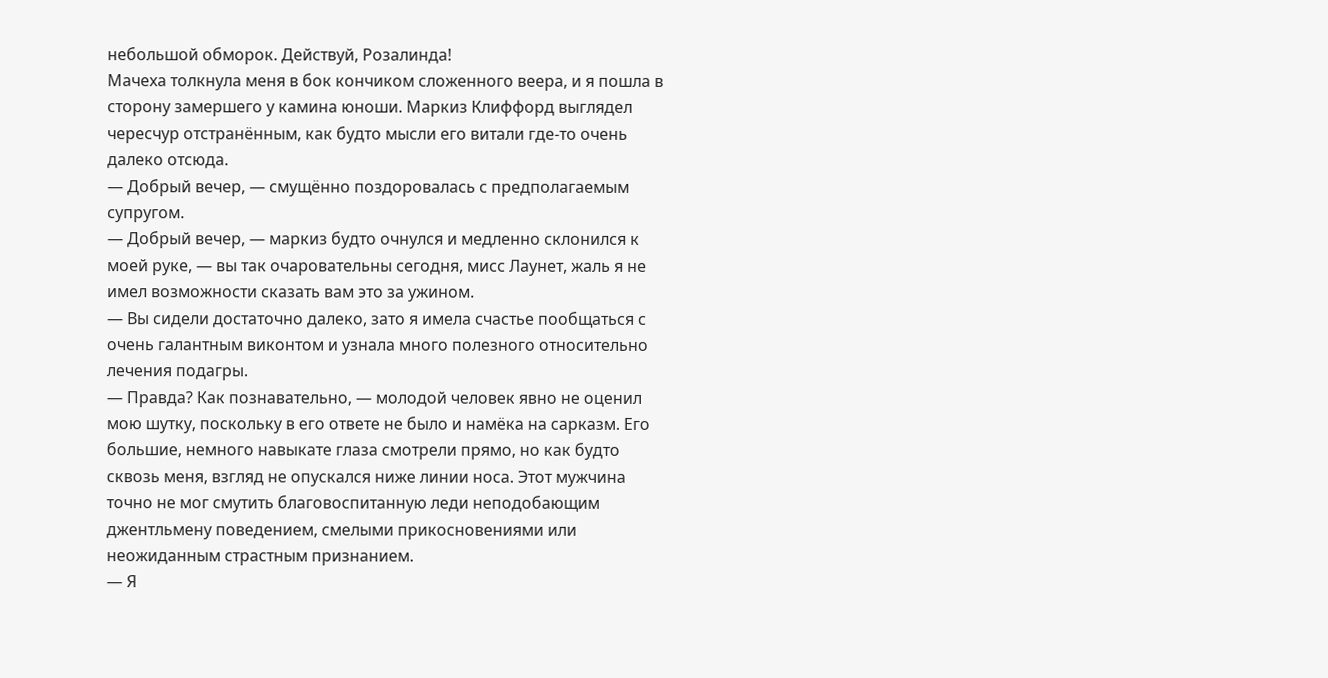небольшой обморок. Действуй, Розалинда!
Мачеха толкнула меня в бок кончиком сложенного веера, и я пошла в сторону замершего у камина юноши. Маркиз Клиффорд выглядел чересчур отстранённым, как будто мысли его витали где-то очень далеко отсюда.
— Добрый вечер, — смущённо поздоровалась с предполагаемым супругом.
— Добрый вечер, — маркиз будто очнулся и медленно склонился к моей руке, — вы так очаровательны сегодня, мисс Лаунет, жаль я не имел возможности сказать вам это за ужином.
— Вы сидели достаточно далеко, зато я имела счастье пообщаться с очень галантным виконтом и узнала много полезного относительно лечения подагры.
— Правда? Как познавательно, — молодой человек явно не оценил мою шутку, поскольку в его ответе не было и намёка на сарказм. Его большие, немного навыкате глаза смотрели прямо, но как будто сквозь меня, взгляд не опускался ниже линии носа. Этот мужчина точно не мог смутить благовоспитанную леди неподобающим джентльмену поведением, смелыми прикосновениями или неожиданным страстным признанием.
— Я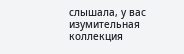слышала, у вас изумительная коллекция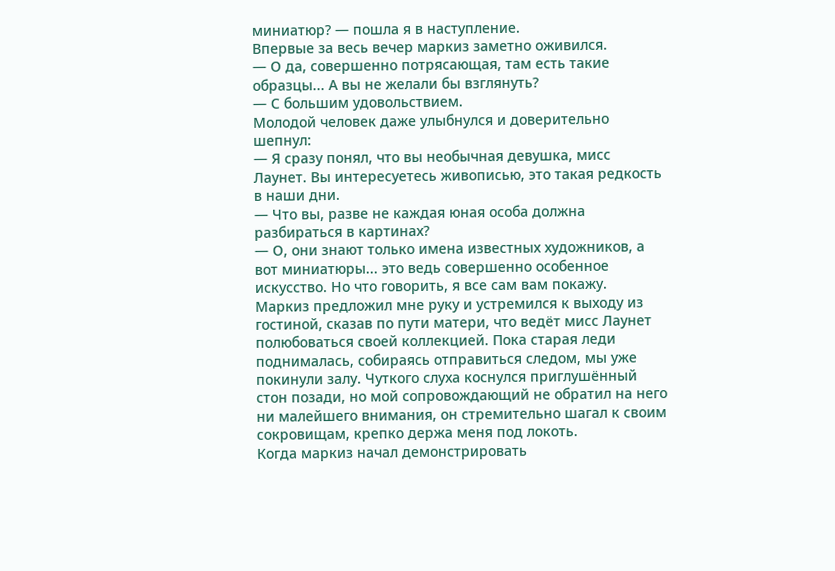миниатюр? — пошла я в наступление.
Впервые за весь вечер маркиз заметно оживился.
— О да, совершенно потрясающая, там есть такие образцы... А вы не желали бы взглянуть?
— С большим удовольствием.
Молодой человек даже улыбнулся и доверительно шепнул:
— Я сразу понял, что вы необычная девушка, мисс Лаунет. Вы интересуетесь живописью, это такая редкость в наши дни.
— Что вы, разве не каждая юная особа должна разбираться в картинах?
— О, они знают только имена известных художников, а вот миниатюры... это ведь совершенно особенное искусство. Но что говорить, я все сам вам покажу.
Маркиз предложил мне руку и устремился к выходу из гостиной, сказав по пути матери, что ведёт мисс Лаунет полюбоваться своей коллекцией. Пока старая леди поднималась, собираясь отправиться следом, мы уже покинули залу. Чуткого слуха коснулся приглушённый стон позади, но мой сопровождающий не обратил на него ни малейшего внимания, он стремительно шагал к своим сокровищам, крепко держа меня под локоть.
Когда маркиз начал демонстрировать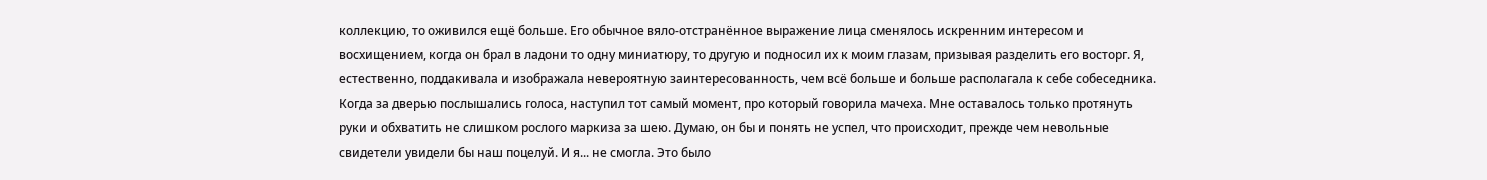коллекцию, то оживился ещё больше. Его обычное вяло-отстранённое выражение лица сменялось искренним интересом и восхищением, когда он брал в ладони то одну миниатюру, то другую и подносил их к моим глазам, призывая разделить его восторг. Я, естественно, поддакивала и изображала невероятную заинтересованность, чем всё больше и больше располагала к себе собеседника.
Когда за дверью послышались голоса, наступил тот самый момент, про который говорила мачеха. Мне оставалось только протянуть руки и обхватить не слишком рослого маркиза за шею. Думаю, он бы и понять не успел, что происходит, прежде чем невольные свидетели увидели бы наш поцелуй. И я... не смогла. Это было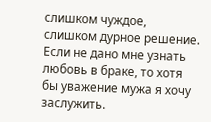слишком чуждое, слишком дурное решение. Если не дано мне узнать любовь в браке, то хотя бы уважение мужа я хочу заслужить.